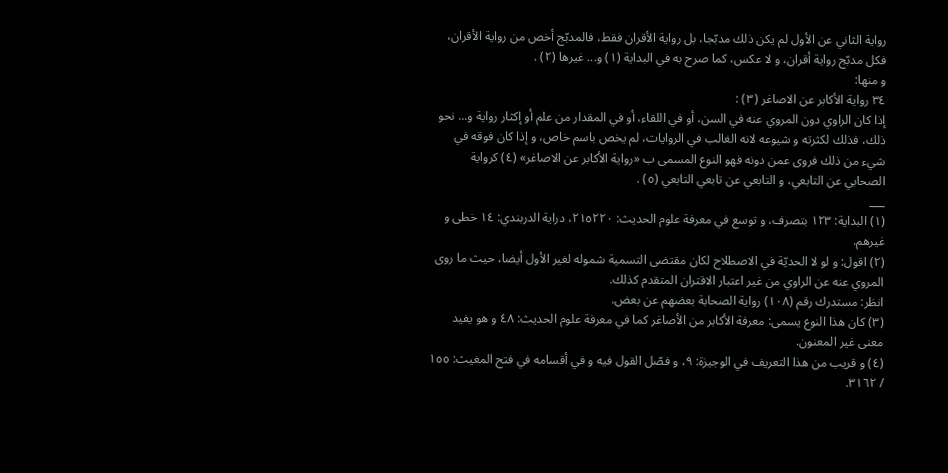رواية الثاني عن الأول لم يكن ذلك مدبّجا، بل رواية الأقران فقط، فالمدبّج أخص من رواية الأقران، فكل مدبّج رواية أقران، و لا عكس، كما صرح به في البداية (١) و... غيرها (٢) .
و منها:
٣٤ رواية الأكابر عن الاصاغر (٣) :
إذا كان الراوي دون المروي عنه في السن، أو في اللقاء، أو في المقدار من علم أو إكثار رواية و... نحو ذلك، فذلك لكثرته و شيوعه لانه الغالب في الروايات، لم يخص باسم خاص، و إذا كان فوقه في شيء من ذلك فروى عمن دونه فهو النوع المسمى ب «رواية الأكابر عن الاصاغر» (٤) كرواية الصحابي عن التابعي، و التابعي عن تابعي التابعي (٥) .
___
(١) البداية: ١٢٣ بتصرف، و توسع في معرفة علوم الحديث: ٢١٥٢٢٠، دراية الدربندي: ١٤ خطى و غيرهم.
(٢) اقول: و لو لا الحديّة في الاصطلاح لكان مقتضى التسمية شموله لغير الأول أيضا، حيث ما روى المروي عنه عن الراوي من غير اعتبار الاقتران المتقدم كذلك.
انظر: مستدرك رقم (١٠٨) رواية الصحابة بعضهم عن بعض.
(٣) كان هذا النوع يسمى: معرفة الأكابر من الأصاغر كما في معرفة علوم الحديث: ٤٨ و هو يفيد معنى غير المعنون.
(٤) و قريب من هذا التعريف في الوجيزة: ٩، و فصّل القول فيه و في أقسامه في فتح المغيث: ١٥٥ / ٣١٦٢.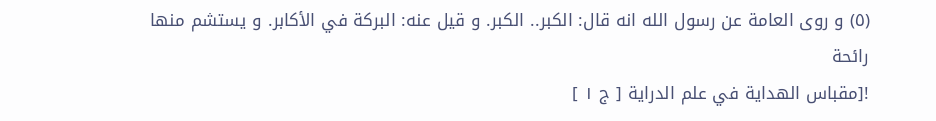(٥) و روى العامة عن رسول الله انه قال: الكبر.. الكبر. و قيل عنه: البركة في الأكابر. و يستشم منها رائحة
![مقباس الهداية في علم الدراية [ ج ١ ]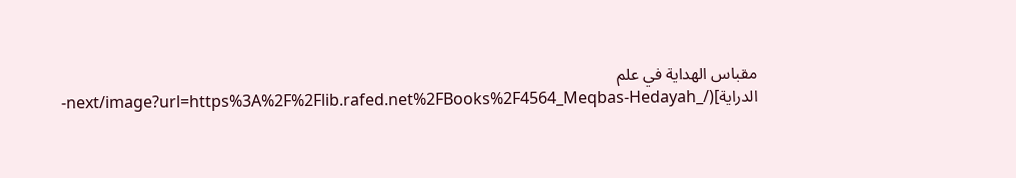مقباس الهداية في علم الدراية](/_next/image?url=https%3A%2F%2Flib.rafed.net%2FBooks%2F4564_Meqbas-Hedayah-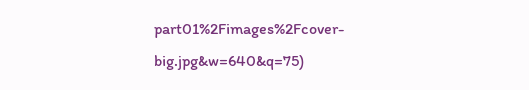part01%2Fimages%2Fcover-big.jpg&w=640&q=75)